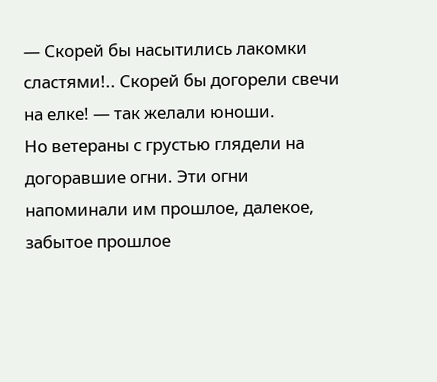— Скорей бы насытились лакомки сластями!.. Скорей бы догорели свечи на елке! — так желали юноши.
Но ветераны с грустью глядели на догоравшие огни. Эти огни напоминали им прошлое, далекое, забытое прошлое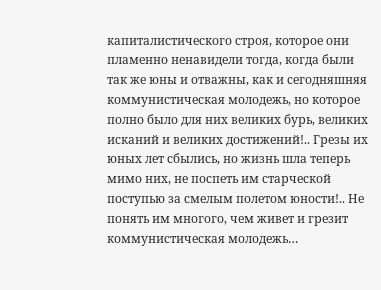капиталистического строя, которое они пламенно ненавидели тогда, когда были так же юны и отважны, как и сегодняшняя коммунистическая молодежь, но которое полно было для них великих бурь, великих исканий и великих достижений!.. Грезы их юных лет сбылись, но жизнь шла теперь мимо них, не поспеть им старческой поступью за смелым полетом юности!.. Не понять им многого, чем живет и грезит коммунистическая молодежь…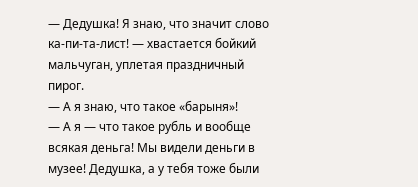— Дедушка! Я знаю, что значит слово ка-пи-та-лист! — хвастается бойкий мальчуган, уплетая праздничный пирог.
— А я знаю, что такое «барыня»!
— А я — что такое рубль и вообще всякая деньга! Мы видели деньги в музее! Дедушка, а у тебя тоже были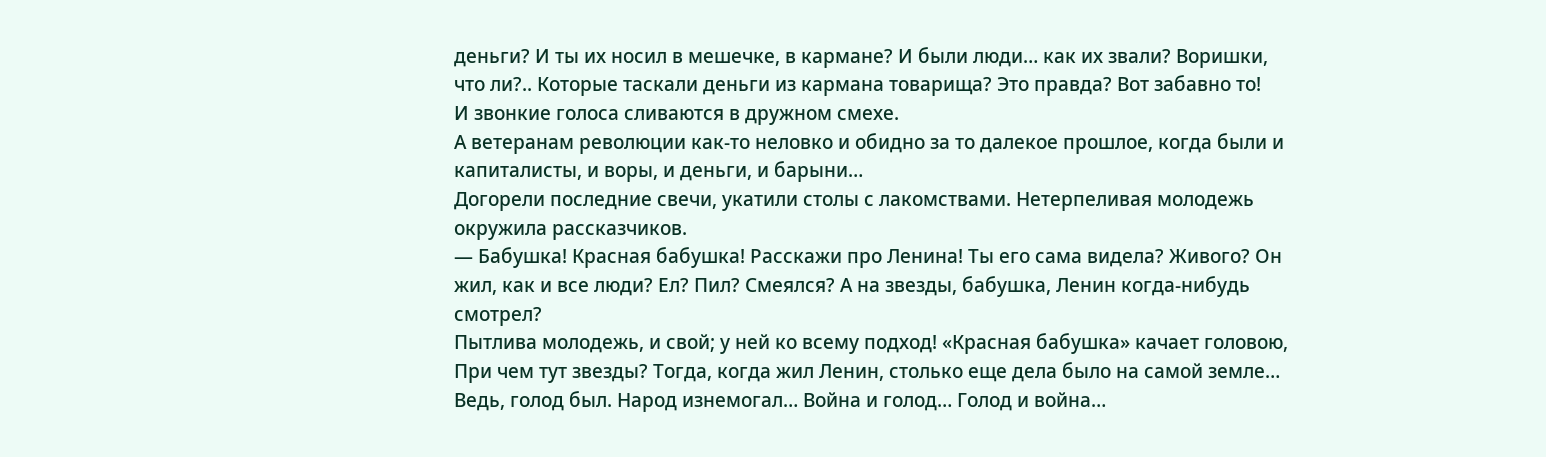деньги? И ты их носил в мешечке, в кармане? И были люди… как их звали? Воришки, что ли?.. Которые таскали деньги из кармана товарища? Это правда? Вот забавно то!
И звонкие голоса сливаются в дружном смехе.
А ветеранам революции как-то неловко и обидно за то далекое прошлое, когда были и капиталисты, и воры, и деньги, и барыни…
Догорели последние свечи, укатили столы с лакомствами. Нетерпеливая молодежь окружила рассказчиков.
— Бабушка! Красная бабушка! Расскажи про Ленина! Ты его сама видела? Живого? Он жил, как и все люди? Ел? Пил? Смеялся? А на звезды, бабушка, Ленин когда-нибудь смотрел?
Пытлива молодежь, и свой; у ней ко всему подход! «Красная бабушка» качает головою, При чем тут звезды? Тогда, когда жил Ленин, столько еще дела было на самой земле… Ведь, голод был. Народ изнемогал… Война и голод… Голод и война…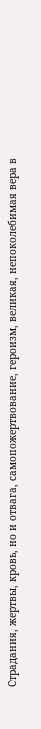Страдания, жертвы, кровь, но и отвага, самопожертвование, героизм, великая, непоколебимая вера в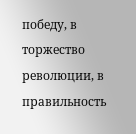победу, в торжество революции, в правильность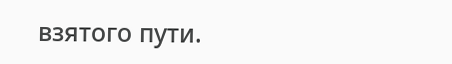взятого пути.